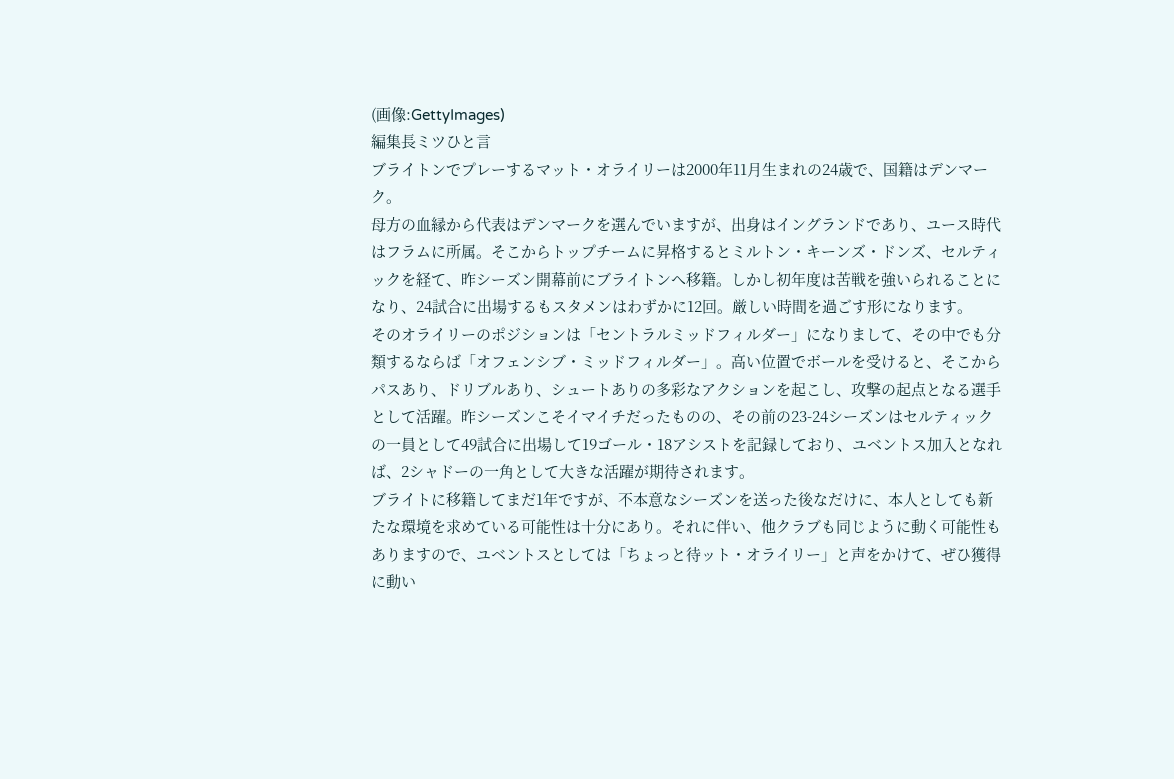(画像:GettyImages)
編集長ミツひと言
ブライトンでプレーするマット・オライリーは2000年11月生まれの24歳で、国籍はデンマーク。
母方の血縁から代表はデンマークを選んでいますが、出身はイングランドであり、ユース時代はフラムに所属。そこからトップチームに昇格するとミルトン・キーンズ・ドンズ、セルティックを経て、昨シーズン開幕前にブライトンへ移籍。しかし初年度は苦戦を強いられることになり、24試合に出場するもスタメンはわずかに12回。厳しい時間を過ごす形になります。
そのオライリーのポジションは「セントラルミッドフィルダー」になりまして、その中でも分類するならば「オフェンシブ・ミッドフィルダー」。高い位置でボールを受けると、そこからパスあり、ドリブルあり、シュートありの多彩なアクションを起こし、攻撃の起点となる選手として活躍。昨シーズンこそイマイチだったものの、その前の23-24シーズンはセルティックの一員として49試合に出場して19ゴール・18アシストを記録しており、ユベントス加入となれば、2シャドーの一角として大きな活躍が期待されます。
ブライトに移籍してまだ1年ですが、不本意なシーズンを送った後なだけに、本人としても新たな環境を求めている可能性は十分にあり。それに伴い、他クラブも同じように動く可能性もありますので、ユベントスとしては「ちょっと待ット・オライリー」と声をかけて、ぜひ獲得に動い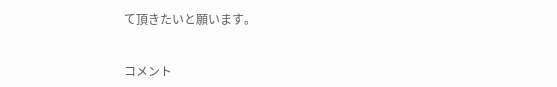て頂きたいと願います。


コメント